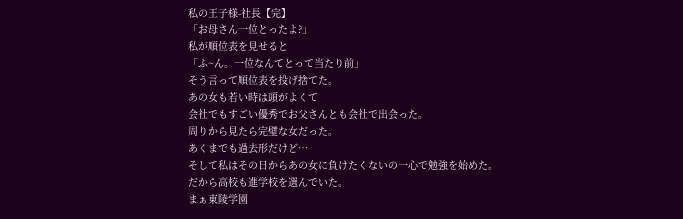私の王子様-社長【完】
「お母さん一位とったよ?」
私が順位表を見せると
「ふ~ん。一位なんてとって当たり前」
そう言って順位表を投げ捨てた。
あの女も若い時は頭がよくて
会社でもすごい優秀でお父さんとも会社で出会った。
周りから見たら完璧な女だった。
あくまでも過去形だけど…
そして私はその日からあの女に負けたくないの一心で勉強を始めた。
だから高校も進学校を選んでいた。
まぁ東陵学園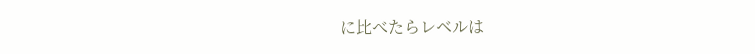に比べたらレベルは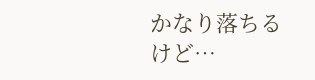かなり落ちるけど…